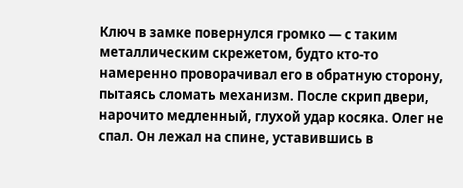Ключ в замке повернулся громко — с таким металлическим скрежетом, будто кто-то намеренно проворачивал его в обратную сторону, пытаясь сломать механизм. После скрип двери, нарочито медленный, глухой удар косяка. Олег не спал. Он лежал на спине, уставившись в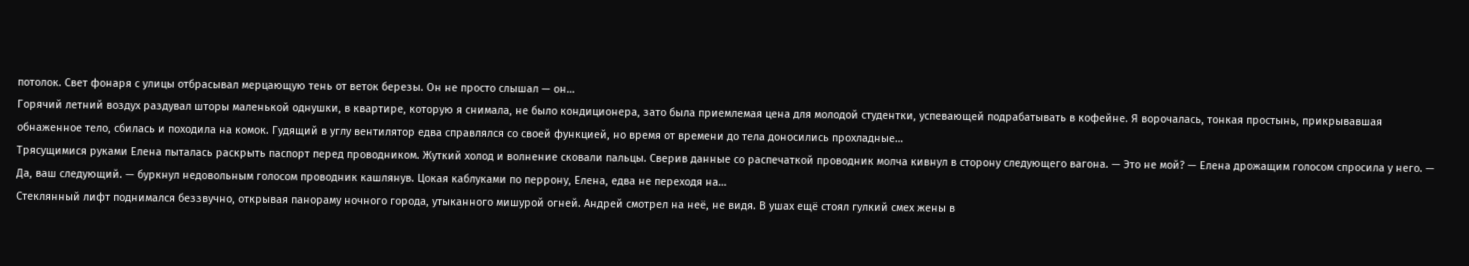потолок. Свет фонаря с улицы отбрасывал мерцающую тень от веток березы. Он не просто слышал — он…
Горячий летний воздух раздувал шторы маленькой однушки, в квартире, которую я снимала, не было кондиционера, зато была приемлемая цена для молодой студентки, успевающей подрабатывать в кофейне. Я ворочалась, тонкая простынь, прикрывавшая обнаженное тело, сбилась и походила на комок. Гудящий в углу вентилятор едва справлялся со своей функцией, но время от времени до тела доносились прохладные…
Трясущимися руками Елена пыталась раскрыть паспорт перед проводником. Жуткий холод и волнение сковали пальцы. Сверив данные со распечаткой проводник молча кивнул в сторону следующего вагона. — Это не мой? — Елена дрожащим голосом спросила у него. — Да, ваш следующий. — буркнул недовольным голосом проводник кашлянув. Цокая каблуками по перрону, Елена, едва не переходя на…
Стеклянный лифт поднимался беззвучно, открывая панораму ночного города, утыканного мишурой огней. Андрей смотрел на неё, не видя. В ушах ещё стоял гулкий смех жены в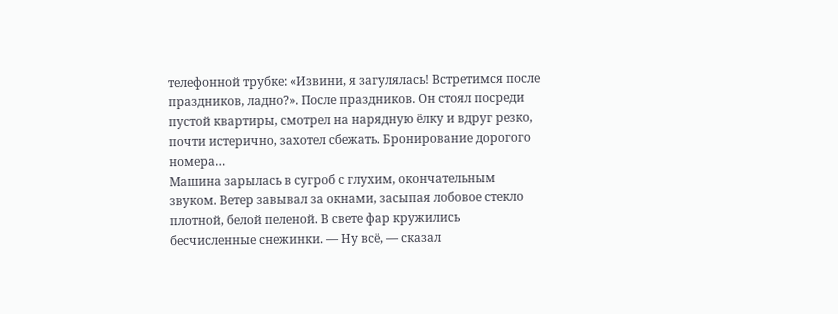телефонной трубке: «Извини, я загулялась! Встретимся после праздников, ладно?». После праздников. Он стоял посреди пустой квартиры, смотрел на нарядную ёлку и вдруг резко, почти истерично, захотел сбежать. Бронирование дорогого номера…
Машина зарылась в сугроб с глухим, окончательным звуком. Ветер завывал за окнами, засыпая лобовое стекло плотной, белой пеленой. В свете фар кружились бесчисленные снежинки. — Ну всё, — сказал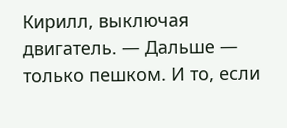Кирилл, выключая двигатель. — Дальше — только пешком. И то, если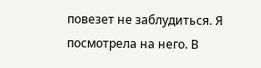повезет не заблудиться. Я посмотрела на него. В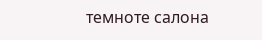темноте салона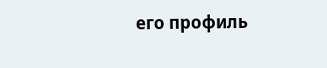его профиль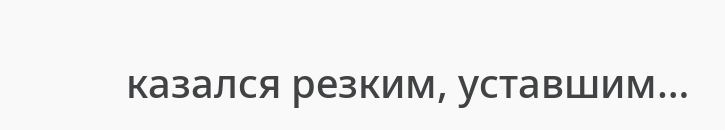казался резким, уставшим…